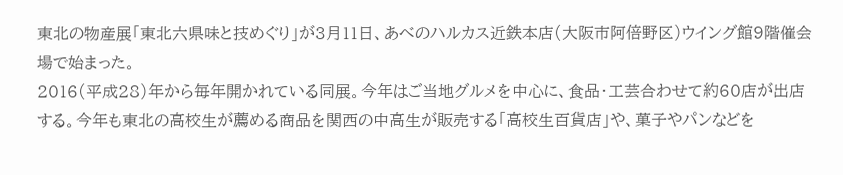東北の物産展「東北六県味と技めぐり」が3月11日、あべのハルカス近鉄本店(大阪市阿倍野区)ウイング館9階催会場で始まった。
2016(平成28)年から毎年開かれている同展。今年はご当地グルメを中心に、食品・工芸合わせて約60店が出店する。今年も東北の高校生が薦める商品を関西の中高生が販売する「高校生百貨店」や、菓子やパンなどを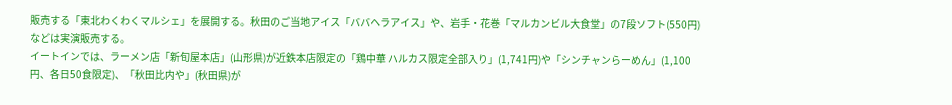販売する「東北わくわくマルシェ」を展開する。秋田のご当地アイス「ババヘラアイス」や、岩手・花巻「マルカンビル大食堂」の7段ソフト(550円)などは実演販売する。
イートインでは、ラーメン店「新旬屋本店」(山形県)が近鉄本店限定の「鶏中華 ハルカス限定全部入り」(1,741円)や「シンチャンらーめん」(1,100円、各日50食限定)、「秋田比内や」(秋田県)が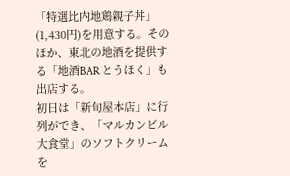「特選比内地鶏親子丼」(1,430円)を用意する。そのほか、東北の地酒を提供する「地酒BAR とうほく」も出店する。
初日は「新旬屋本店」に行列ができ、「マルカンビル大食堂」のソフトクリームを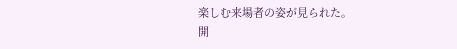楽しむ来場者の姿が見られた。
開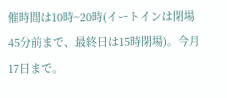催時間は10時~20時(イートインは閉場45分前まで、最終日は15時閉場)。今月17日まで。